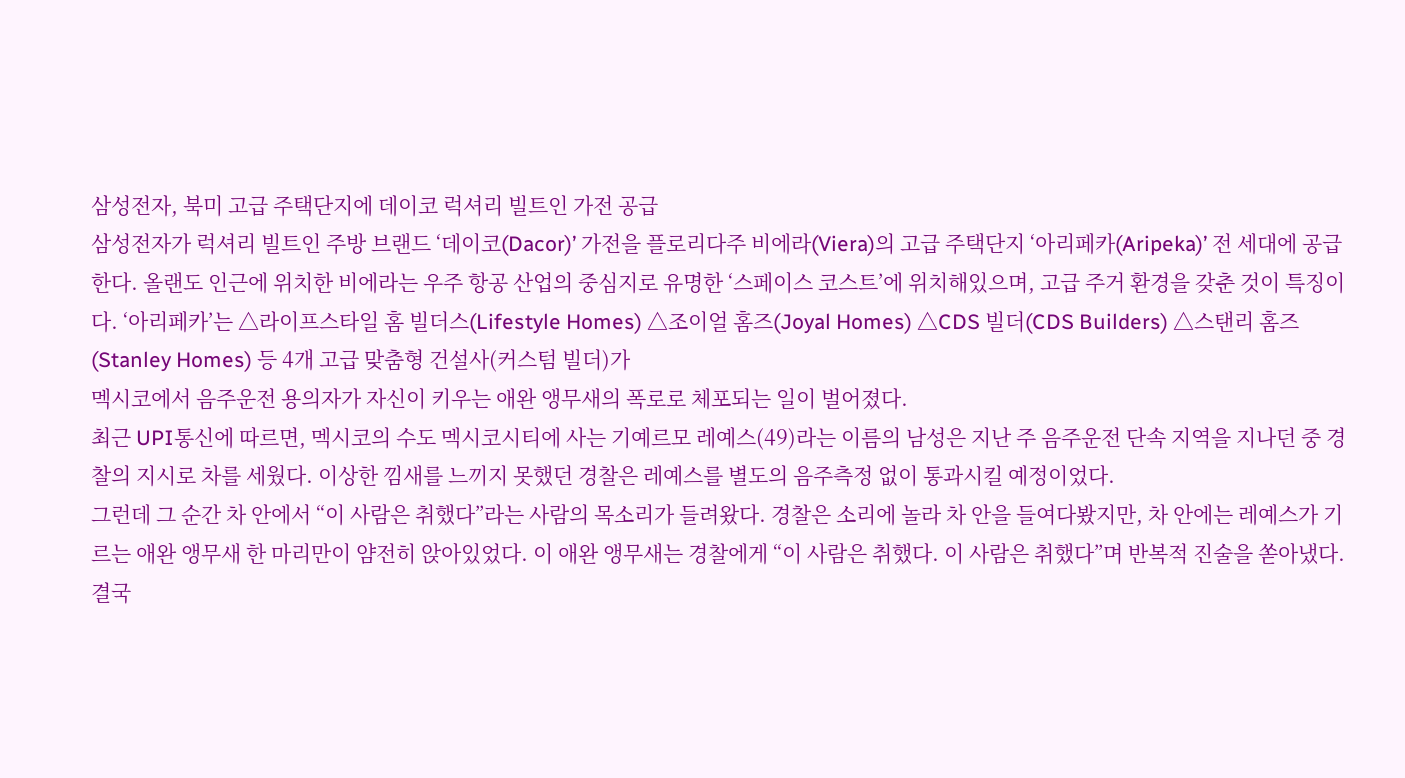삼성전자, 북미 고급 주택단지에 데이코 럭셔리 빌트인 가전 공급
삼성전자가 럭셔리 빌트인 주방 브랜드 ‘데이코(Dacor)’ 가전을 플로리다주 비에라(Viera)의 고급 주택단지 ‘아리페카(Aripeka)’ 전 세대에 공급한다. 올랜도 인근에 위치한 비에라는 우주 항공 산업의 중심지로 유명한 ‘스페이스 코스트’에 위치해있으며, 고급 주거 환경을 갖춘 것이 특징이다. ‘아리페카’는 △라이프스타일 홈 빌더스(Lifestyle Homes) △조이얼 홈즈(Joyal Homes) △CDS 빌더(CDS Builders) △스탠리 홈즈(Stanley Homes) 등 4개 고급 맞춤형 건설사(커스텀 빌더)가
멕시코에서 음주운전 용의자가 자신이 키우는 애완 앵무새의 폭로로 체포되는 일이 벌어졌다.
최근 UPI통신에 따르면, 멕시코의 수도 멕시코시티에 사는 기예르모 레예스(49)라는 이름의 남성은 지난 주 음주운전 단속 지역을 지나던 중 경찰의 지시로 차를 세웠다. 이상한 낌새를 느끼지 못했던 경찰은 레예스를 별도의 음주측정 없이 통과시킬 예정이었다.
그런데 그 순간 차 안에서 “이 사람은 취했다”라는 사람의 목소리가 들려왔다. 경찰은 소리에 놀라 차 안을 들여다봤지만, 차 안에는 레예스가 기르는 애완 앵무새 한 마리만이 얌전히 앉아있었다. 이 애완 앵무새는 경찰에게 “이 사람은 취했다. 이 사람은 취했다”며 반복적 진술을 쏟아냈다.
결국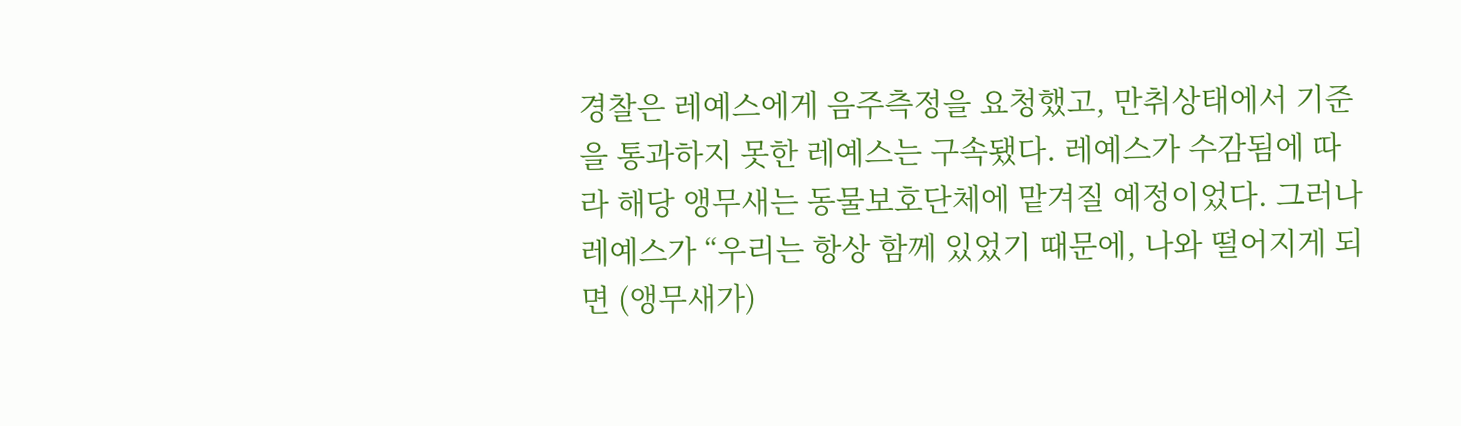경찰은 레예스에게 음주측정을 요청했고, 만취상태에서 기준을 통과하지 못한 레예스는 구속됐다. 레예스가 수감됨에 따라 해당 앵무새는 동물보호단체에 맡겨질 예정이었다. 그러나 레예스가 “우리는 항상 함께 있었기 때문에, 나와 떨어지게 되면 (앵무새가)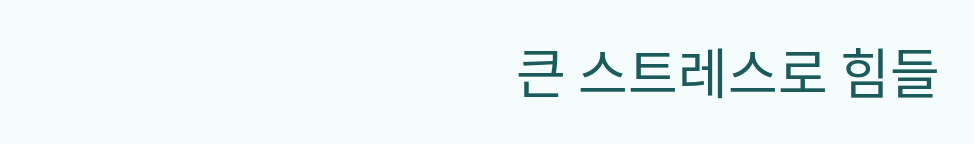큰 스트레스로 힘들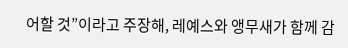어할 것”이라고 주장해, 레예스와 앵무새가 함께 감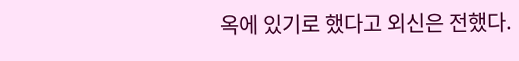옥에 있기로 했다고 외신은 전했다.